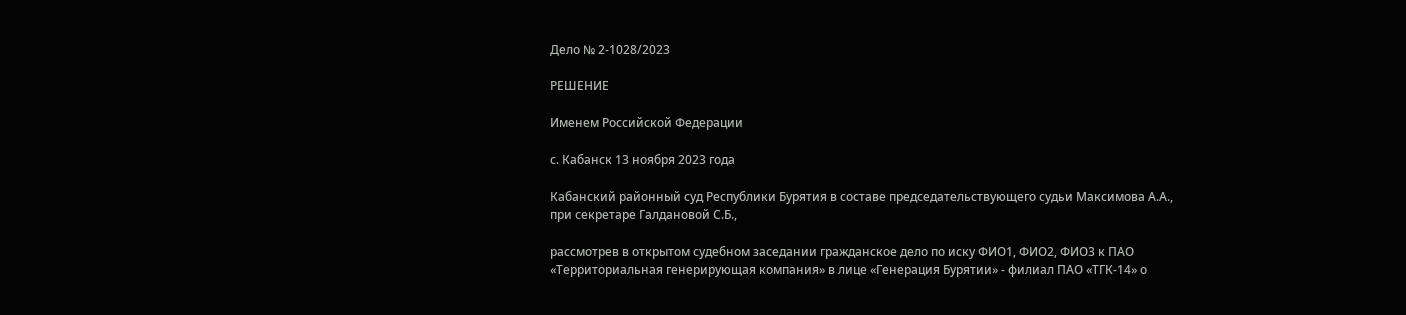Дело № 2-1028/2023

РЕШЕНИЕ

Именем Российской Федерации

с. Кабанск 13 ноября 2023 года

Кабанский районный суд Республики Бурятия в составе председательствующего судьи Максимова А.А., при секретаре Галдановой С.Б.,

рассмотрев в открытом судебном заседании гражданское дело по иску ФИО1, ФИО2, ФИО3 к ПАО «Территориальная генерирующая компания» в лице «Генерация Бурятии» - филиал ПАО «ТГК-14» о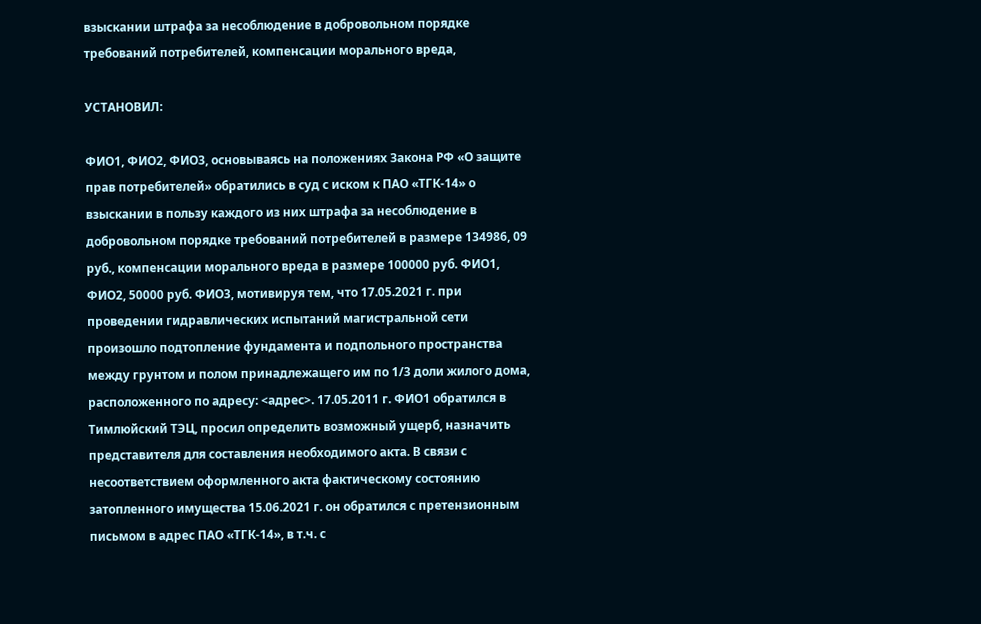взыскании штрафа за несоблюдение в добровольном порядке требований потребителей, компенсации морального вреда,

УСТАНОВИЛ:

ФИО1, ФИО2, ФИО3, основываясь на положениях Закона РФ «О защите прав потребителей» обратились в суд с иском к ПАО «ТГК-14» о взыскании в пользу каждого из них штрафа за несоблюдение в добровольном порядке требований потребителей в размере 134986, 09 руб., компенсации морального вреда в размере 100000 руб. ФИО1, ФИО2, 50000 руб. ФИО3, мотивируя тем, что 17.05.2021 г. при проведении гидравлических испытаний магистральной сети произошло подтопление фундамента и подпольного пространства между грунтом и полом принадлежащего им по 1/3 доли жилого дома, расположенного по адресу: <адрес>. 17.05.2011 г. ФИО1 обратился в Тимлюйский ТЭЦ, просил определить возможный ущерб, назначить представителя для составления необходимого акта. В связи с несоответствием оформленного акта фактическому состоянию затопленного имущества 15.06.2021 г. он обратился с претензионным письмом в адрес ПАО «ТГК-14», в т.ч. с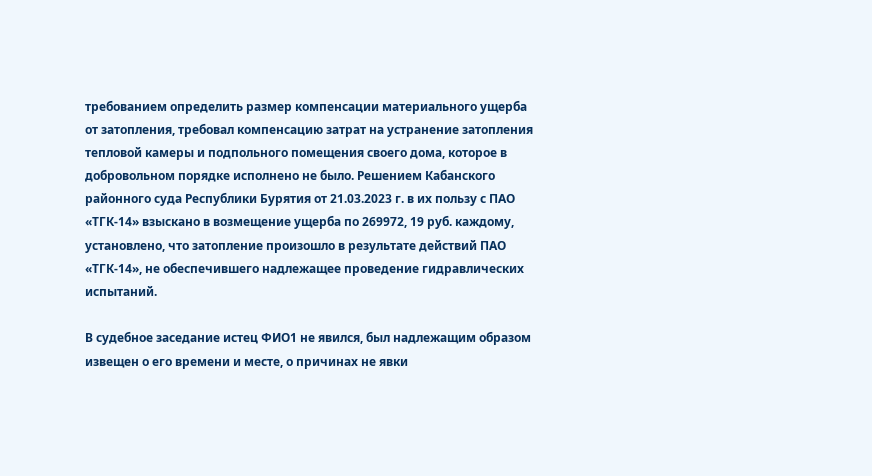требованием определить размер компенсации материального ущерба от затопления, требовал компенсацию затрат на устранение затопления тепловой камеры и подпольного помещения своего дома, которое в добровольном порядке исполнено не было. Решением Кабанского районного суда Республики Бурятия от 21.03.2023 г. в их пользу с ПАО «ТГК-14» взыскано в возмещение ущерба по 269972, 19 руб. каждому, установлено, что затопление произошло в результате действий ПАО «ТГК-14», не обеспечившего надлежащее проведение гидравлических испытаний.

В судебное заседание истец ФИО1 не явился, был надлежащим образом извещен о его времени и месте, о причинах не явки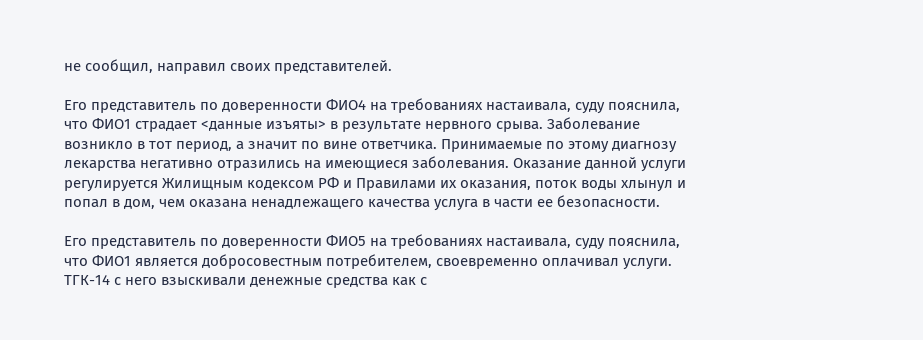не сообщил, направил своих представителей.

Его представитель по доверенности ФИО4 на требованиях настаивала, суду пояснила, что ФИО1 страдает <данные изъяты> в результате нервного срыва. Заболевание возникло в тот период, а значит по вине ответчика. Принимаемые по этому диагнозу лекарства негативно отразились на имеющиеся заболевания. Оказание данной услуги регулируется Жилищным кодексом РФ и Правилами их оказания, поток воды хлынул и попал в дом, чем оказана ненадлежащего качества услуга в части ее безопасности.

Его представитель по доверенности ФИО5 на требованиях настаивала, суду пояснила, что ФИО1 является добросовестным потребителем, своевременно оплачивал услуги. ТГК-14 с него взыскивали денежные средства как с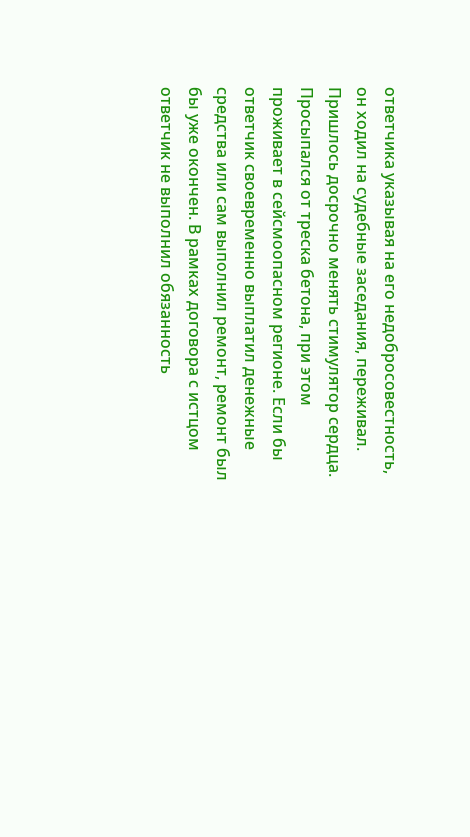ответчика указывая на его недобросовестность, он ходил на судебные заседания, переживал. Пришлось досрочно менять стимулятор сердца. Просыпался от треска бетона, при этом проживает в сейсмоопасном регионе. Если бы ответчик своевременно выплатил денежные средства или сам выполнил ремонт, ремонт был бы уже окончен. В рамках договора с истцом ответчик не выполнил обязанность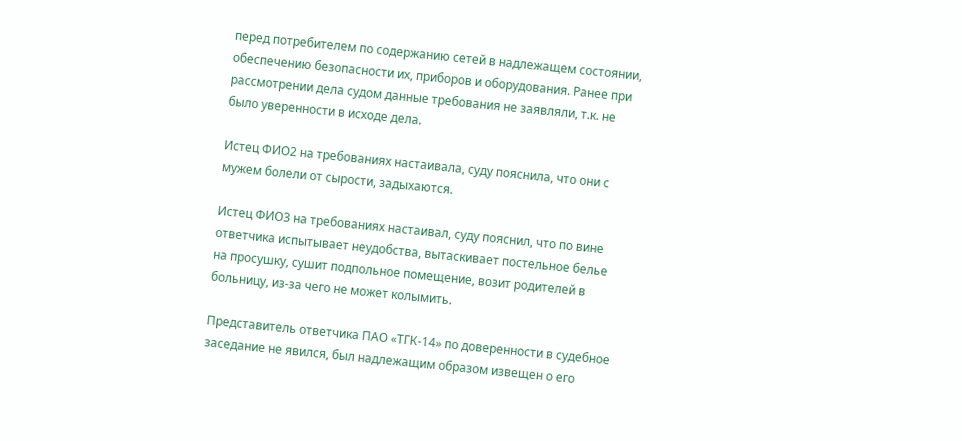перед потребителем по содержанию сетей в надлежащем состоянии, обеспечению безопасности их, приборов и оборудования. Ранее при рассмотрении дела судом данные требования не заявляли, т.к. не было уверенности в исходе дела.

Истец ФИО2 на требованиях настаивала, суду пояснила, что они с мужем болели от сырости, задыхаются.

Истец ФИО3 на требованиях настаивал, суду пояснил, что по вине ответчика испытывает неудобства, вытаскивает постельное белье на просушку, сушит подпольное помещение, возит родителей в больницу, из-за чего не может колымить.

Представитель ответчика ПАО «ТГК-14» по доверенности в судебное заседание не явился, был надлежащим образом извещен о его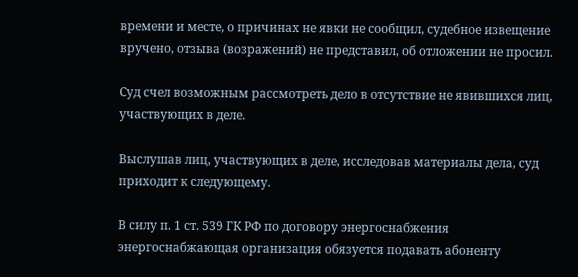времени и месте, о причинах не явки не сообщил, судебное извещение вручено, отзыва (возражений) не представил, об отложении не просил.

Суд счел возможным рассмотреть дело в отсутствие не явившихся лиц, участвующих в деле.

Выслушав лиц, участвующих в деле, исследовав материалы дела, суд приходит к следующему.

В силу п. 1 ст. 539 ГК РФ по договору энергоснабжения энергоснабжающая организация обязуется подавать абоненту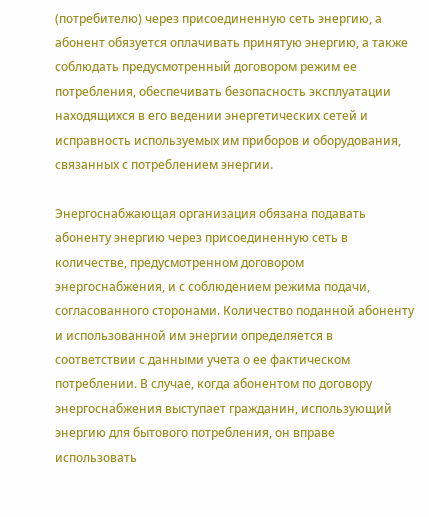(потребителю) через присоединенную сеть энергию, а абонент обязуется оплачивать принятую энергию, а также соблюдать предусмотренный договором режим ее потребления, обеспечивать безопасность эксплуатации находящихся в его ведении энергетических сетей и исправность используемых им приборов и оборудования, связанных с потреблением энергии.

Энергоснабжающая организация обязана подавать абоненту энергию через присоединенную сеть в количестве, предусмотренном договором энергоснабжения, и с соблюдением режима подачи, согласованного сторонами. Количество поданной абоненту и использованной им энергии определяется в соответствии с данными учета о ее фактическом потреблении. В случае, когда абонентом по договору энергоснабжения выступает гражданин, использующий энергию для бытового потребления, он вправе использовать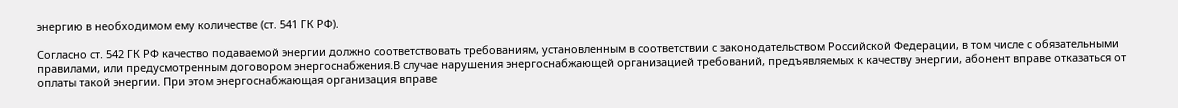энергию в необходимом ему количестве (ст. 541 ГК РФ).

Согласно ст. 542 ГК РФ качество подаваемой энергии должно соответствовать требованиям, установленным в соответствии с законодательством Российской Федерации, в том числе с обязательными правилами, или предусмотренным договором энергоснабжения.В случае нарушения энергоснабжающей организацией требований, предъявляемых к качеству энергии, абонент вправе отказаться от оплаты такой энергии. При этом энергоснабжающая организация вправе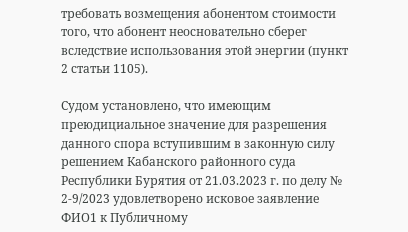требовать возмещения абонентом стоимости того, что абонент неосновательно сберег вследствие использования этой энергии (пункт 2 статьи 1105).

Судом установлено, что имеющим преюдициальное значение для разрешения данного спора вступившим в законную силу решением Кабанского районного суда Республики Бурятия от 21.03.2023 г. по делу № 2-9/2023 удовлетворено исковое заявление ФИО1 к Публичному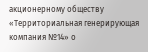акционерному обществу «Территориальная генерирующая компания №14» о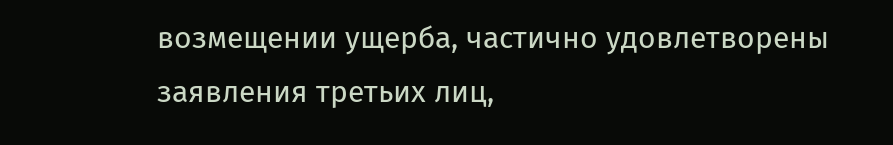возмещении ущерба, частично удовлетворены заявления третьих лиц,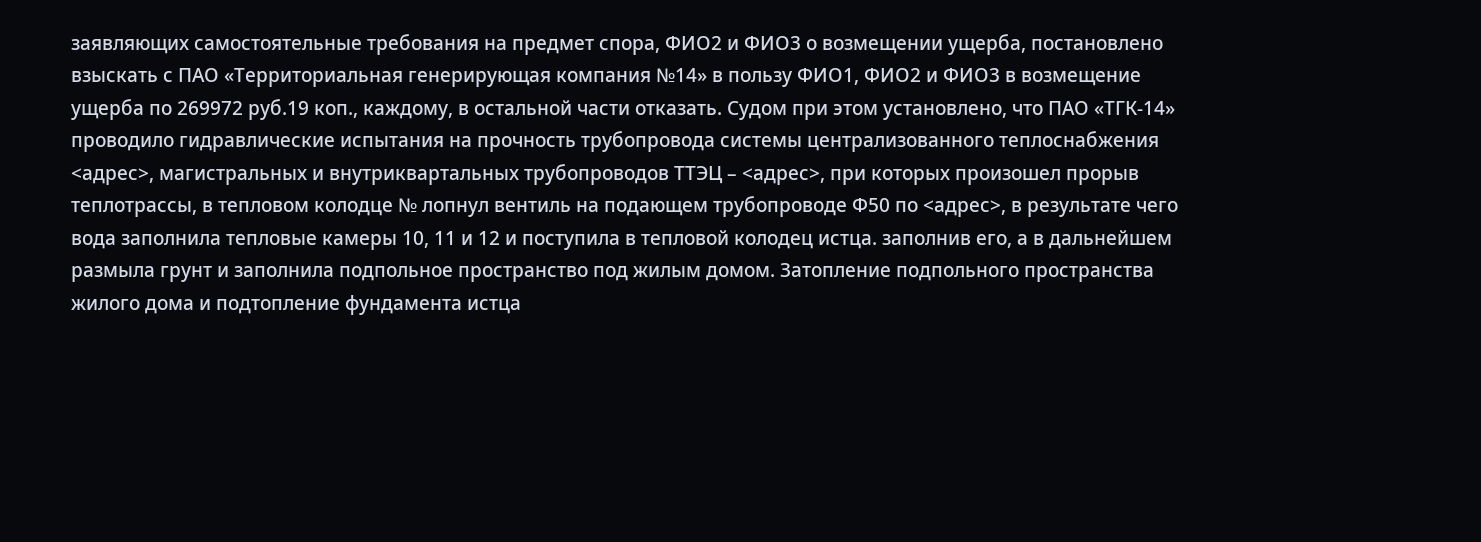заявляющих самостоятельные требования на предмет спора, ФИО2 и ФИО3 о возмещении ущерба, постановлено взыскать с ПАО «Территориальная генерирующая компания №14» в пользу ФИО1, ФИО2 и ФИО3 в возмещение ущерба по 269972 руб.19 коп., каждому, в остальной части отказать. Судом при этом установлено, что ПАО «ТГК-14» проводило гидравлические испытания на прочность трубопровода системы централизованного теплоснабжения <адрес>, магистральных и внутриквартальных трубопроводов ТТЭЦ – <адрес>, при которых произошел прорыв теплотрассы, в тепловом колодце № лопнул вентиль на подающем трубопроводе Ф50 по <адрес>, в результате чего вода заполнила тепловые камеры 10, 11 и 12 и поступила в тепловой колодец истца. заполнив его, а в дальнейшем размыла грунт и заполнила подпольное пространство под жилым домом. Затопление подпольного пространства жилого дома и подтопление фундамента истца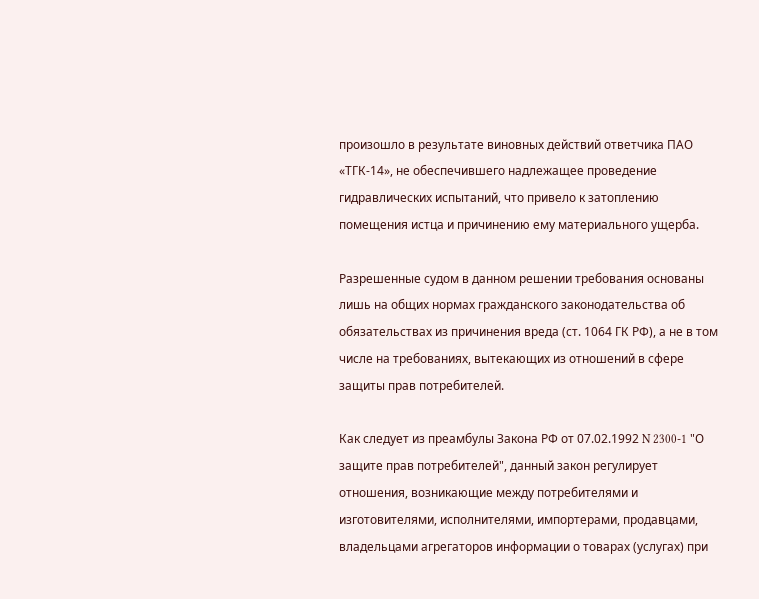произошло в результате виновных действий ответчика ПАО «ТГК-14», не обеспечившего надлежащее проведение гидравлических испытаний, что привело к затоплению помещения истца и причинению ему материального ущерба.

Разрешенные судом в данном решении требования основаны лишь на общих нормах гражданского законодательства об обязательствах из причинения вреда (ст. 1064 ГК РФ), а не в том числе на требованиях, вытекающих из отношений в сфере защиты прав потребителей.

Как следует из преамбулы Закона РФ от 07.02.1992 N 2300-1 "О защите прав потребителей", данный закон регулирует отношения, возникающие между потребителями и изготовителями, исполнителями, импортерами, продавцами, владельцами агрегаторов информации о товарах (услугах) при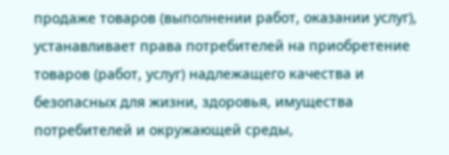продаже товаров (выполнении работ, оказании услуг), устанавливает права потребителей на приобретение товаров (работ, услуг) надлежащего качества и безопасных для жизни, здоровья, имущества потребителей и окружающей среды,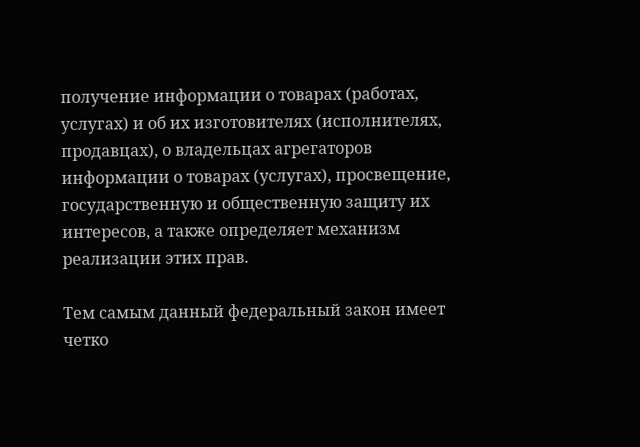получение информации о товарах (работах, услугах) и об их изготовителях (исполнителях, продавцах), о владельцах агрегаторов информации о товарах (услугах), просвещение, государственную и общественную защиту их интересов, а также определяет механизм реализации этих прав.

Тем самым данный федеральный закон имеет четко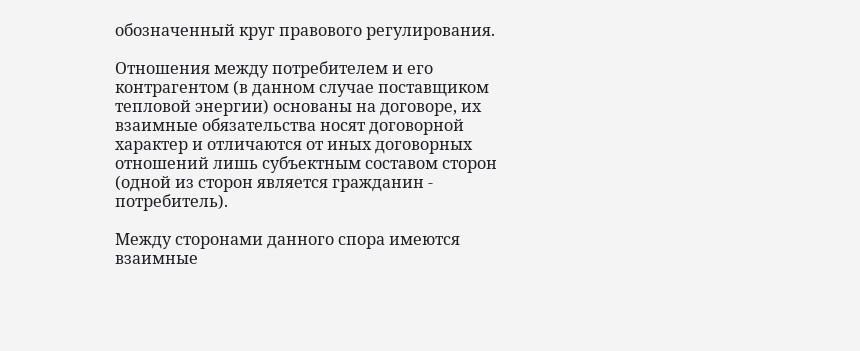обозначенный круг правового регулирования.

Отношения между потребителем и его контрагентом (в данном случае поставщиком тепловой энергии) основаны на договоре, их взаимные обязательства носят договорной характер и отличаются от иных договорных отношений лишь субъектным составом сторон (одной из сторон является гражданин - потребитель).

Между сторонами данного спора имеются взаимные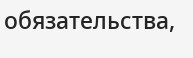обязательства,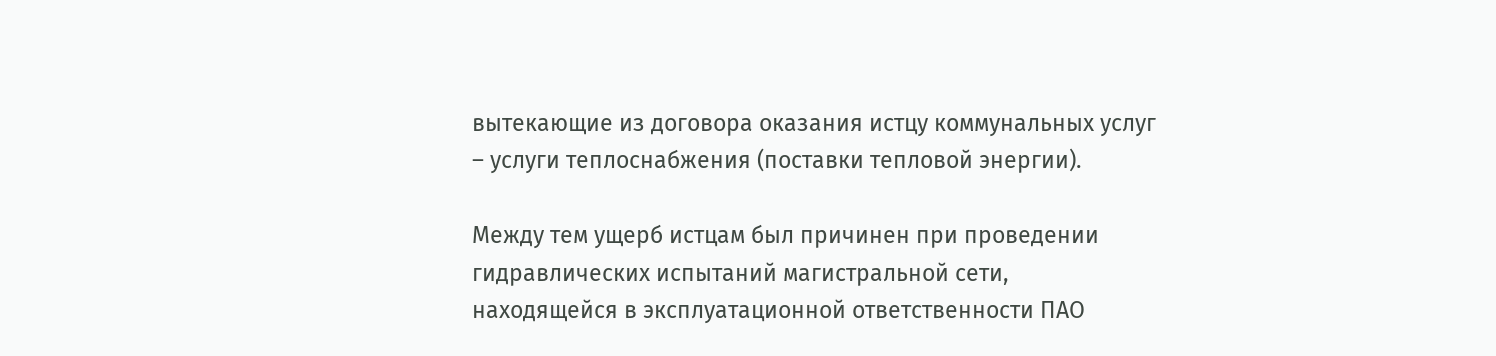вытекающие из договора оказания истцу коммунальных услуг – услуги теплоснабжения (поставки тепловой энергии).

Между тем ущерб истцам был причинен при проведении гидравлических испытаний магистральной сети, находящейся в эксплуатационной ответственности ПАО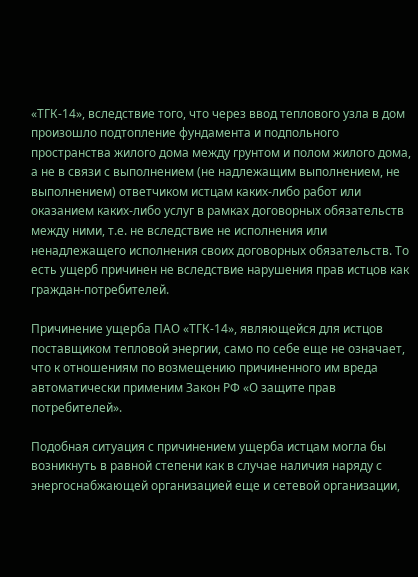«ТГК-14», вследствие того, что через ввод теплового узла в дом произошло подтопление фундамента и подпольного пространства жилого дома между грунтом и полом жилого дома, а не в связи с выполнением (не надлежащим выполнением, не выполнением) ответчиком истцам каких-либо работ или оказанием каких-либо услуг в рамках договорных обязательств между ними, т.е. не вследствие не исполнения или ненадлежащего исполнения своих договорных обязательств. То есть ущерб причинен не вследствие нарушения прав истцов как граждан-потребителей.

Причинение ущерба ПАО «ТГК-14», являющейся для истцов поставщиком тепловой энергии, само по себе еще не означает, что к отношениям по возмещению причиненного им вреда автоматически применим Закон РФ «О защите прав потребителей».

Подобная ситуация с причинением ущерба истцам могла бы возникнуть в равной степени как в случае наличия наряду с энергоснабжающей организацией еще и сетевой организации,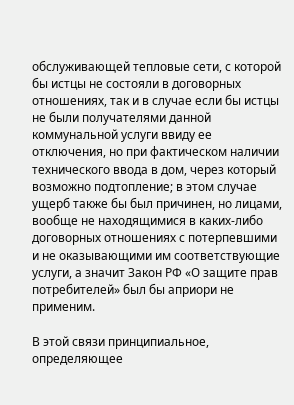обслуживающей тепловые сети, с которой бы истцы не состояли в договорных отношениях, так и в случае если бы истцы не были получателями данной коммунальной услуги ввиду ее отключения, но при фактическом наличии технического ввода в дом, через который возможно подтопление; в этом случае ущерб также бы был причинен, но лицами, вообще не находящимися в каких-либо договорных отношениях с потерпевшими и не оказывающими им соответствующие услуги, а значит Закон РФ «О защите прав потребителей» был бы априори не применим.

В этой связи принципиальное, определяющее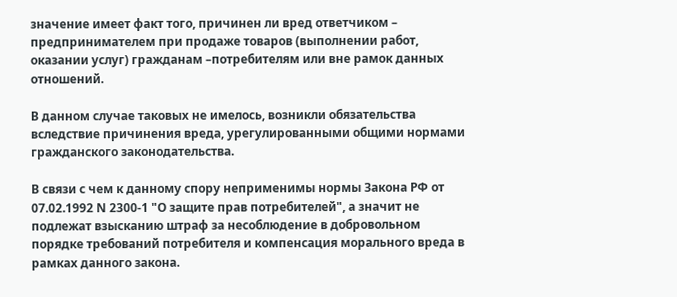значение имеет факт того, причинен ли вред ответчиком – предпринимателем при продаже товаров (выполнении работ, оказании услуг) гражданам –потребителям или вне рамок данных отношений.

В данном случае таковых не имелось, возникли обязательства вследствие причинения вреда, урегулированными общими нормами гражданского законодательства.

В связи с чем к данному спору неприменимы нормы Закона РФ от 07.02.1992 N 2300-1 "О защите прав потребителей", а значит не подлежат взысканию штраф за несоблюдение в добровольном порядке требований потребителя и компенсация морального вреда в рамках данного закона.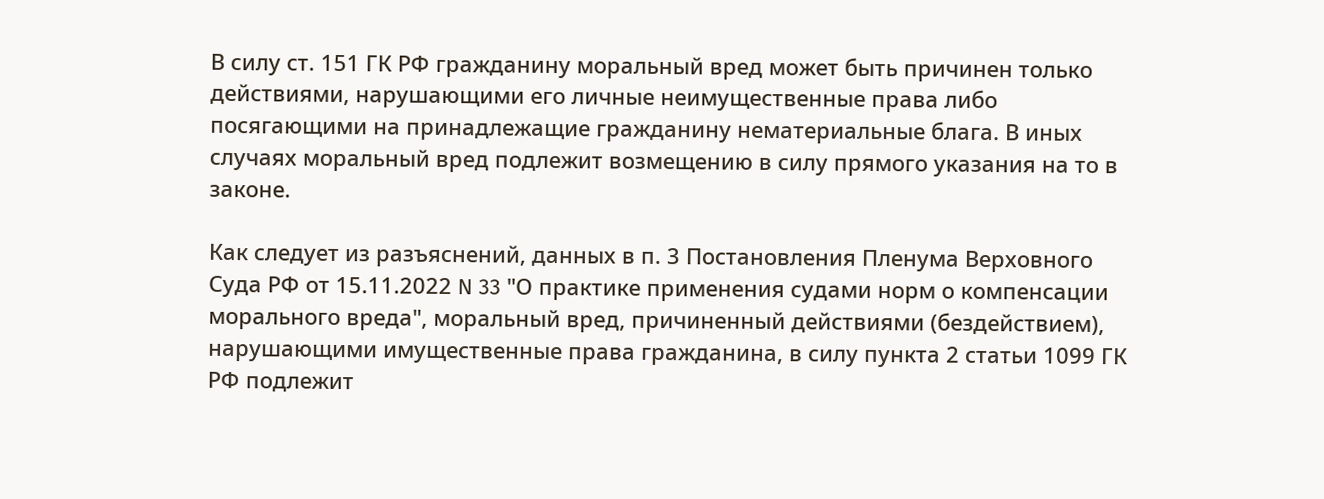В силу ст. 151 ГК РФ гражданину моральный вред может быть причинен только действиями, нарушающими его личные неимущественные права либо посягающими на принадлежащие гражданину нематериальные блага. В иных случаях моральный вред подлежит возмещению в силу прямого указания на то в законе.

Как следует из разъяснений, данных в п. 3 Постановления Пленума Верховного Суда РФ от 15.11.2022 N 33 "О практике применения судами норм о компенсации морального вреда", моральный вред, причиненный действиями (бездействием), нарушающими имущественные права гражданина, в силу пункта 2 статьи 1099 ГК РФ подлежит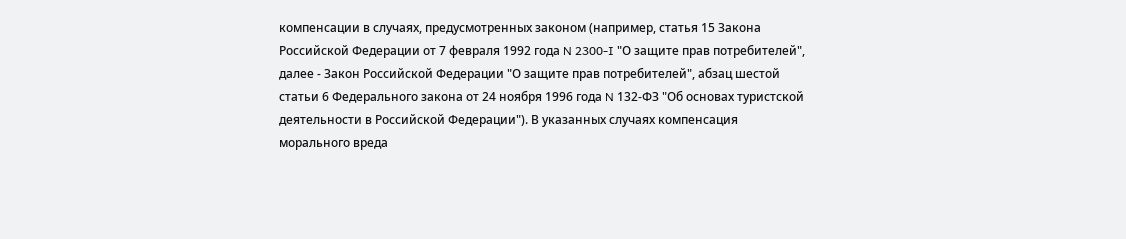компенсации в случаях, предусмотренных законом (например, статья 15 Закона Российской Федерации от 7 февраля 1992 года N 2300-I "О защите прав потребителей", далее - Закон Российской Федерации "О защите прав потребителей", абзац шестой статьи 6 Федерального закона от 24 ноября 1996 года N 132-ФЗ "Об основах туристской деятельности в Российской Федерации"). В указанных случаях компенсация морального вреда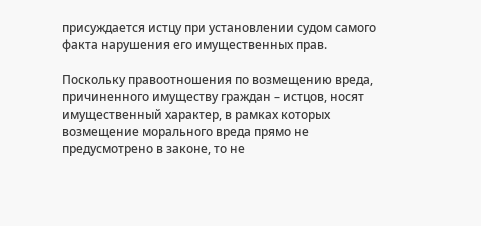присуждается истцу при установлении судом самого факта нарушения его имущественных прав.

Поскольку правоотношения по возмещению вреда, причиненного имуществу граждан – истцов, носят имущественный характер, в рамках которых возмещение морального вреда прямо не предусмотрено в законе, то не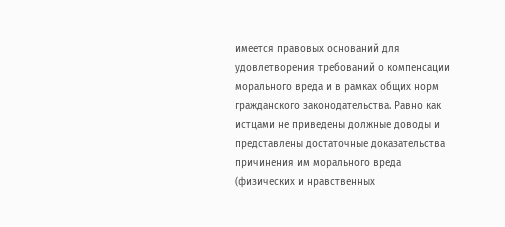имеется правовых оснований для удовлетворения требований о компенсации морального вреда и в рамках общих норм гражданского законодательства. Равно как истцами не приведены должные доводы и представлены достаточные доказательства причинения им морального вреда (физических и нравственных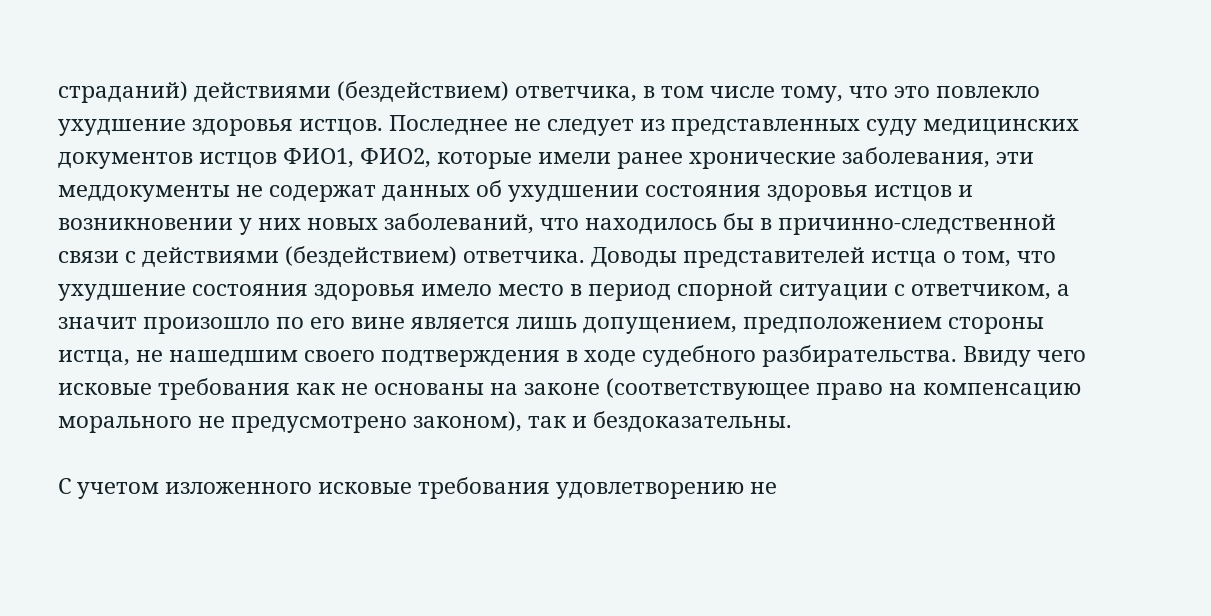страданий) действиями (бездействием) ответчика, в том числе тому, что это повлекло ухудшение здоровья истцов. Последнее не следует из представленных суду медицинских документов истцов ФИО1, ФИО2, которые имели ранее хронические заболевания, эти меддокументы не содержат данных об ухудшении состояния здоровья истцов и возникновении у них новых заболеваний, что находилось бы в причинно-следственной связи с действиями (бездействием) ответчика. Доводы представителей истца о том, что ухудшение состояния здоровья имело место в период спорной ситуации с ответчиком, а значит произошло по его вине является лишь допущением, предположением стороны истца, не нашедшим своего подтверждения в ходе судебного разбирательства. Ввиду чего исковые требования как не основаны на законе (соответствующее право на компенсацию морального не предусмотрено законом), так и бездоказательны.

С учетом изложенного исковые требования удовлетворению не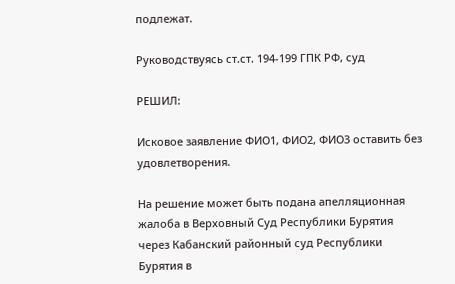подлежат.

Руководствуясь ст.ст. 194-199 ГПК РФ, суд

РЕШИЛ:

Исковое заявление ФИО1, ФИО2, ФИО3 оставить без удовлетворения.

На решение может быть подана апелляционная жалоба в Верховный Суд Республики Бурятия через Кабанский районный суд Республики Бурятия в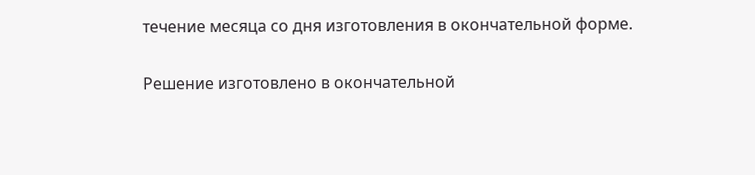течение месяца со дня изготовления в окончательной форме.

Решение изготовлено в окончательной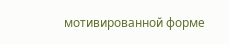мотивированной форме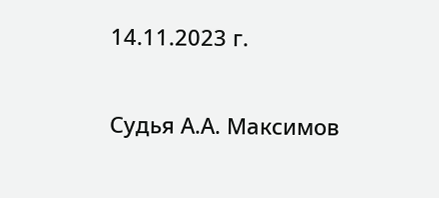14.11.2023 г.

Судья А.А. Максимов